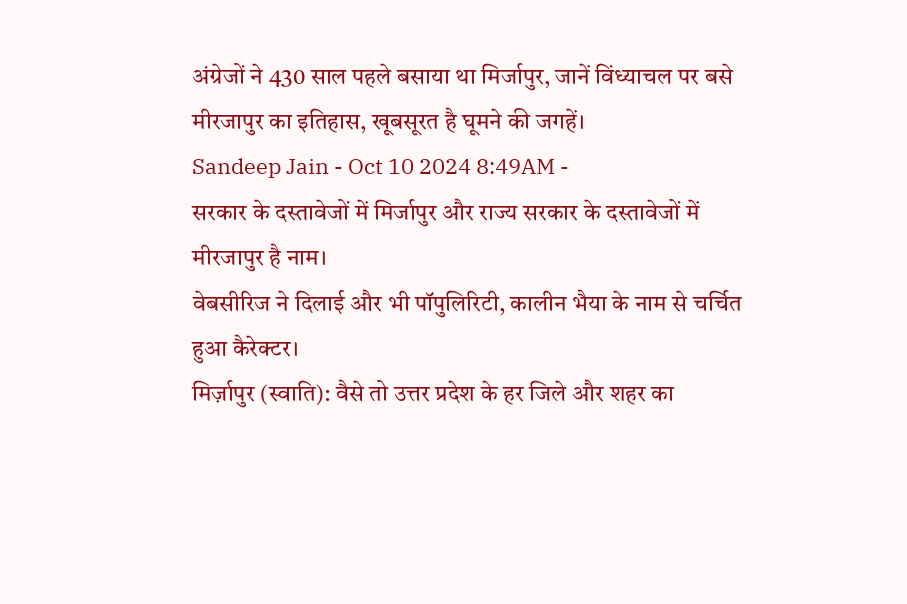अंग्रेजों ने 430 साल पहले बसाया था मिर्जापुर, जानें विंध्याचल पर बसे मीरजापुर का इतिहास, खूबसूरत है घूमने की जगहें।
Sandeep Jain - Oct 10 2024 8:49AM -
सरकार के दस्तावेजों में मिर्जापुर और राज्य सरकार के दस्तावेजों में मीरजापुर है नाम।
वेबसीरिज ने दिलाई और भी पॉपुलिरिटी, कालीन भैया के नाम से चर्चित हुआ कैरेक्टर।
मिर्ज़ापुर (स्वाति): वैसे तो उत्तर प्रदेश के हर जिले और शहर का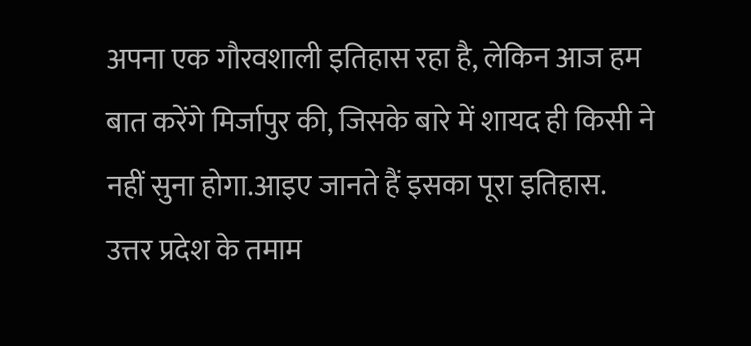अपना एक गौरवशाली इतिहास रहा है, लेकिन आज हम बात करेंगे मिर्जापुर की, जिसके बारे में शायद ही किसी ने नहीं सुना होगा.आइए जानते हैं इसका पूरा इतिहास.
उत्तर प्रदेश के तमाम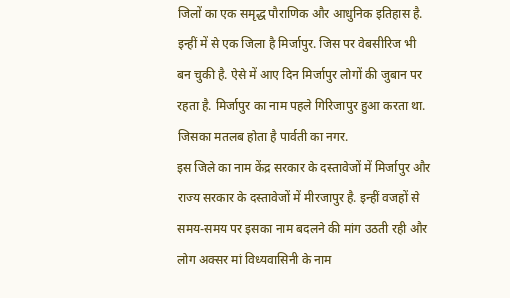जिलों का एक समृद्ध पौराणिक और आधुनिक इतिहास है. इन्हीं में से एक जिला है मिर्जापुर. जिस पर वेबसीरिज भी बन चुकी है. ऐसे में आए दिन मिर्जापुर लोगों की जुबान पर रहता है. मिर्जापुर का नाम पहले गिरिजापुर हुआ करता था. जिसका मतलब होता है पार्वती का नगर.
इस जिले का नाम केंद्र सरकार के दस्तावेजों में मिर्जापुर और राज्य सरकार के दस्तावेजों में मीरजापुर है. इन्हीं वजहों से समय-समय पर इसका नाम बदलने की मांग उठती रही और लोग अक्सर मां विध्यवासिनी के नाम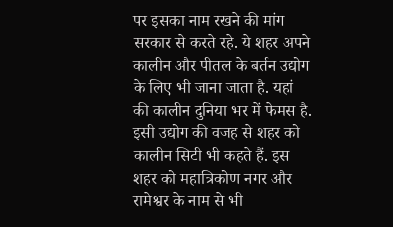पर इसका नाम रखने की मांग सरकार से करते रहे. ये शहर अपने कालीन और पीतल के बर्तन उद्योग के लिए भी जाना जाता है. यहां की कालीन दुनिया भर में फेमस है. इसी उद्योग की वजह से शहर को कालीन सिटी भी कहते हैं. इस शहर को महात्रिकोण नगर और रामेश्वर के नाम से भी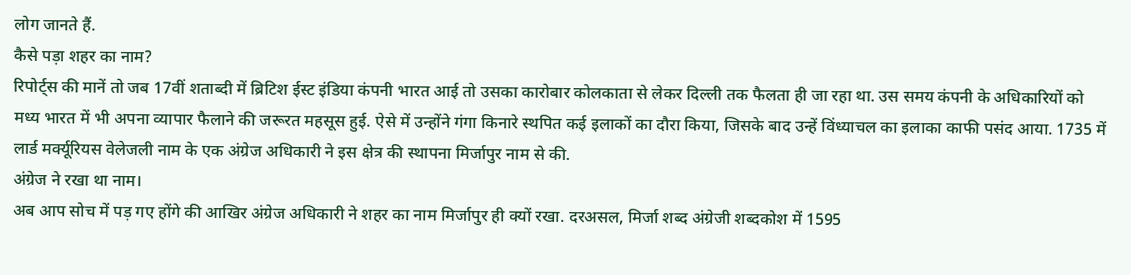लोग जानते हैं.
कैसे पड़ा शहर का नाम?
रिपोर्ट्स की मानें तो जब 17वीं शताब्दी में ब्रिटिश ईस्ट इंडिया कंपनी भारत आई तो उसका कारोबार कोलकाता से लेकर दिल्ली तक फैलता ही जा रहा था. उस समय कंपनी के अधिकारियों को मध्य भारत में भी अपना व्यापार फैलाने की जरूरत महसूस हुई. ऐसे में उन्होंने गंगा किनारे स्थपित कई इलाकों का दौरा किया, जिसके बाद उन्हें विंध्याचल का इलाका काफी पसंद आया. 1735 में लार्ड मर्क्यूरियस वेलेजली नाम के एक अंग्रेज अधिकारी ने इस क्षेत्र की स्थापना मिर्जापुर नाम से की.
अंग्रेज ने रखा था नाम।
अब आप सोच में पड़ गए होंगे की आखिर अंग्रेज अधिकारी ने शहर का नाम मिर्जापुर ही क्यों रखा. दरअसल, मिर्जा शब्द अंग्रेजी शब्दकोश में 1595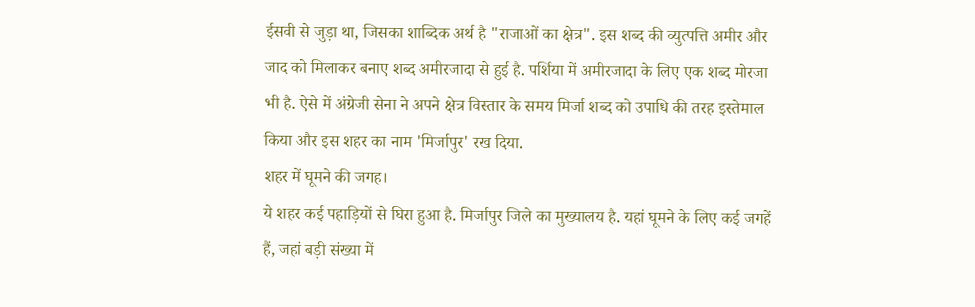ईसवी से जुड़ा था, जिसका शाब्दिक अर्थ है "राजाओं का क्षेत्र". इस शब्द की व्युत्पत्ति अमीर और जाद को मिलाकर बनाए शब्द अमीरजादा से हुई है. पर्शिया में अमीरजादा के लिए एक शब्द मोरजा भी है. ऐसे में अंग्रेजी सेना ने अपने क्षेत्र विस्तार के समय मिर्जा शब्द को उपाधि की तरह इस्तेमाल किया और इस शहर का नाम 'मिर्जापुर' रख दिया.
शहर में घूमने की जगह।
ये शहर कई पहाड़ियों से घिरा हुआ है. मिर्जापुर जिले का मुख्यालय है. यहां घूमने के लिए कई जगहें हैं, जहां बड़ी संख्या में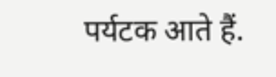पर्यटक आते हैं.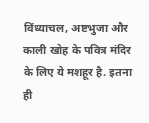विंध्याचल, अष्टभुजा और काली खोह के पवित्र मंदिर के लिए ये मशहूर है. इतना ही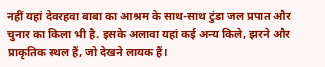नहीं यहां देवरहवा बाबा का आश्रम के साथ-साथ टुंडा जल प्रपात और चुनार का किला भी है. इसके अलावा यहां कई अन्य किले, झरने और प्राकृतिक स्थल हैं, जो देखने लायक हैं।